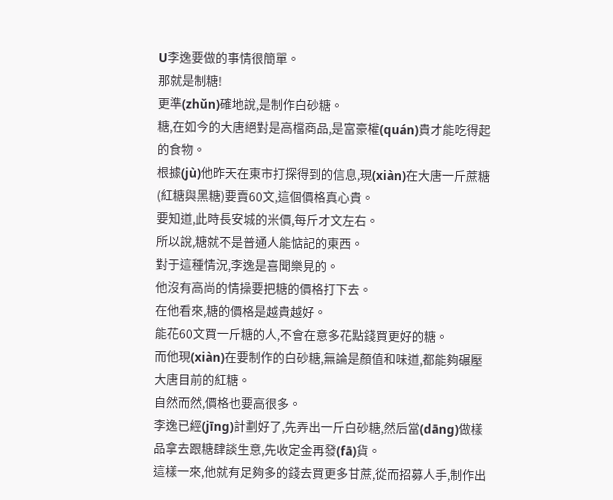U李逸要做的事情很簡單。
那就是制糖!
更準(zhǔn)確地說,是制作白砂糖。
糖,在如今的大唐絕對是高檔商品,是富豪權(quán)貴才能吃得起的食物。
根據(jù)他昨天在東市打探得到的信息,現(xiàn)在大唐一斤蔗糖(紅糖與黑糖)要賣60文,這個價格真心貴。
要知道,此時長安城的米價,每斤才文左右。
所以說,糖就不是普通人能惦記的東西。
對于這種情況,李逸是喜聞樂見的。
他沒有高尚的情操要把糖的價格打下去。
在他看來,糖的價格是越貴越好。
能花60文買一斤糖的人,不會在意多花點錢買更好的糖。
而他現(xiàn)在要制作的白砂糖,無論是顏值和味道,都能夠碾壓大唐目前的紅糖。
自然而然,價格也要高很多。
李逸已經(jīng)計劃好了,先弄出一斤白砂糖,然后當(dāng)做樣品拿去跟糖肆談生意,先收定金再發(fā)貨。
這樣一來,他就有足夠多的錢去買更多甘蔗,從而招募人手,制作出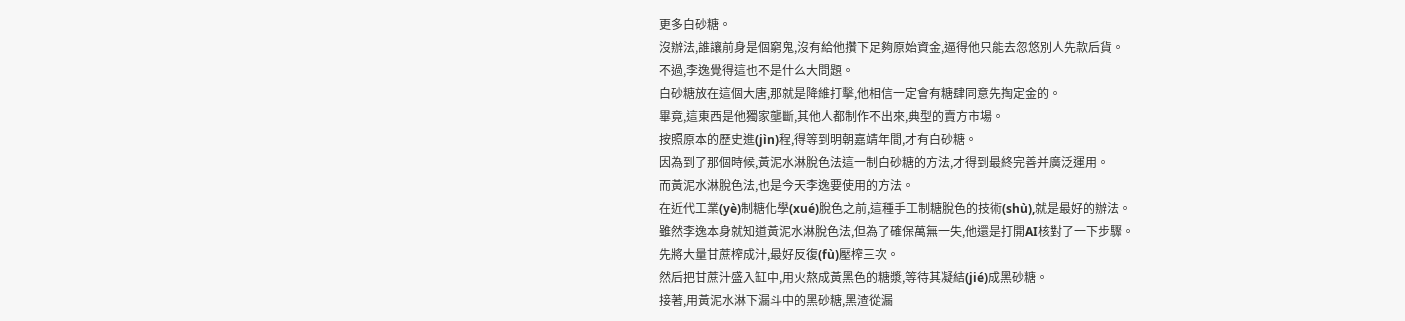更多白砂糖。
沒辦法,誰讓前身是個窮鬼,沒有給他攢下足夠原始資金,逼得他只能去忽悠別人先款后貨。
不過,李逸覺得這也不是什么大問題。
白砂糖放在這個大唐,那就是降維打擊,他相信一定會有糖肆同意先掏定金的。
畢竟,這東西是他獨家壟斷,其他人都制作不出來,典型的賣方市場。
按照原本的歷史進(jìn)程,得等到明朝嘉靖年間,才有白砂糖。
因為到了那個時候,黃泥水淋脫色法這一制白砂糖的方法,才得到最終完善并廣泛運用。
而黃泥水淋脫色法,也是今天李逸要使用的方法。
在近代工業(yè)制糖化學(xué)脫色之前,這種手工制糖脫色的技術(shù),就是最好的辦法。
雖然李逸本身就知道黃泥水淋脫色法,但為了確保萬無一失,他還是打開AI核對了一下步驟。
先將大量甘蔗榨成汁,最好反復(fù)壓榨三次。
然后把甘蔗汁盛入缸中,用火熬成黃黑色的糖漿,等待其凝結(jié)成黑砂糖。
接著,用黃泥水淋下漏斗中的黑砂糖,黑渣從漏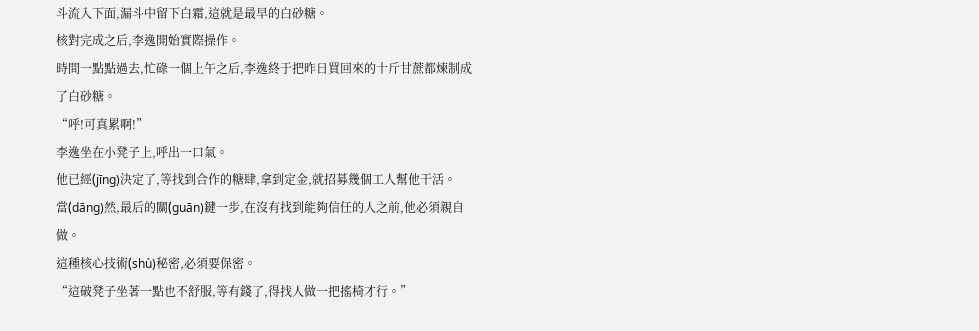斗流入下面,漏斗中留下白霜,這就是最早的白砂糖。
核對完成之后,李逸開始實際操作。
時間一點點過去,忙碌一個上午之后,李逸終于把昨日買回來的十斤甘蔗都煉制成了白砂糖。
“呼!可真累啊!”
李逸坐在小凳子上,呼出一口氣。
他已經(jīng)決定了,等找到合作的糖肆,拿到定金,就招募幾個工人幫他干活。
當(dāng)然,最后的關(guān)鍵一步,在沒有找到能夠信任的人之前,他必須親自做。
這種核心技術(shù)秘密,必須要保密。
“這破凳子坐著一點也不舒服,等有錢了,得找人做一把搖椅才行。”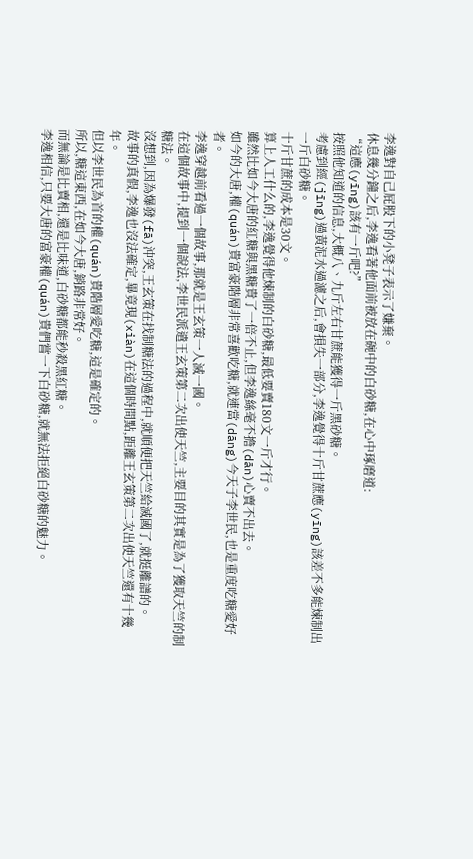李逸對自己屁股下的小凳子表示了嫌棄。
休息幾分鐘之后,李逸看著他面前被放在碗中的白砂糖,在心中琢磨道:
“這應(yīng)該有一斤吧?”
按照他知道的信息,大概八、九斤左右甘蔗能獲得一斤黑砂糖。
考慮到經(jīng)過黃泥水過濾之后,會損失一部分,李逸覺得十斤甘蔗應(yīng)該差不多能煉制出一斤白砂糖。
十斤甘蔗的成本是30文。
算上人工什么的,李逸覺得他煉制的白砂糖,最低要賣180文一斤才行。
雖然比如今大唐的紅糖與黑糖貴了一倍不止,但李逸絲毫不擔(dān)心賣不出去。
如今的大唐,權(quán)貴富豪階層非常喜歡吃糖,就連當(dāng)今天子李世民,也是重度吃糖愛好者。
李逸穿越前看過一個故事,那就是王玄策一人滅一國。
在這個故事中,提到一個說法,李世民派遣王玄策第二次出使天竺,主要目的其實是為了獲取天竺的制糖法。
沒想到,因為爆發(fā)沖突,王玄策在找制糖法的過程中,就順便把天竺給滅國了,就挺離譜的。
故事的真假,李逸也沒法確定,畢竟現(xiàn)在這個時間點,距離王玄策第二次出使天竺還有十幾年。
但以李世民為首的權(quán)貴階層愛吃糖,這是確定的。
所以,糖這東西,在如今大唐,銷路非常好。
而無論是比賣相,還是比味道,白砂糖都能秒殺黑紅糖。
李逸相信,只要大唐的富豪權(quán)貴們嘗一下白砂糖,就無法拒絕白砂糖的魅力。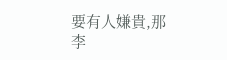要有人嫌貴,那李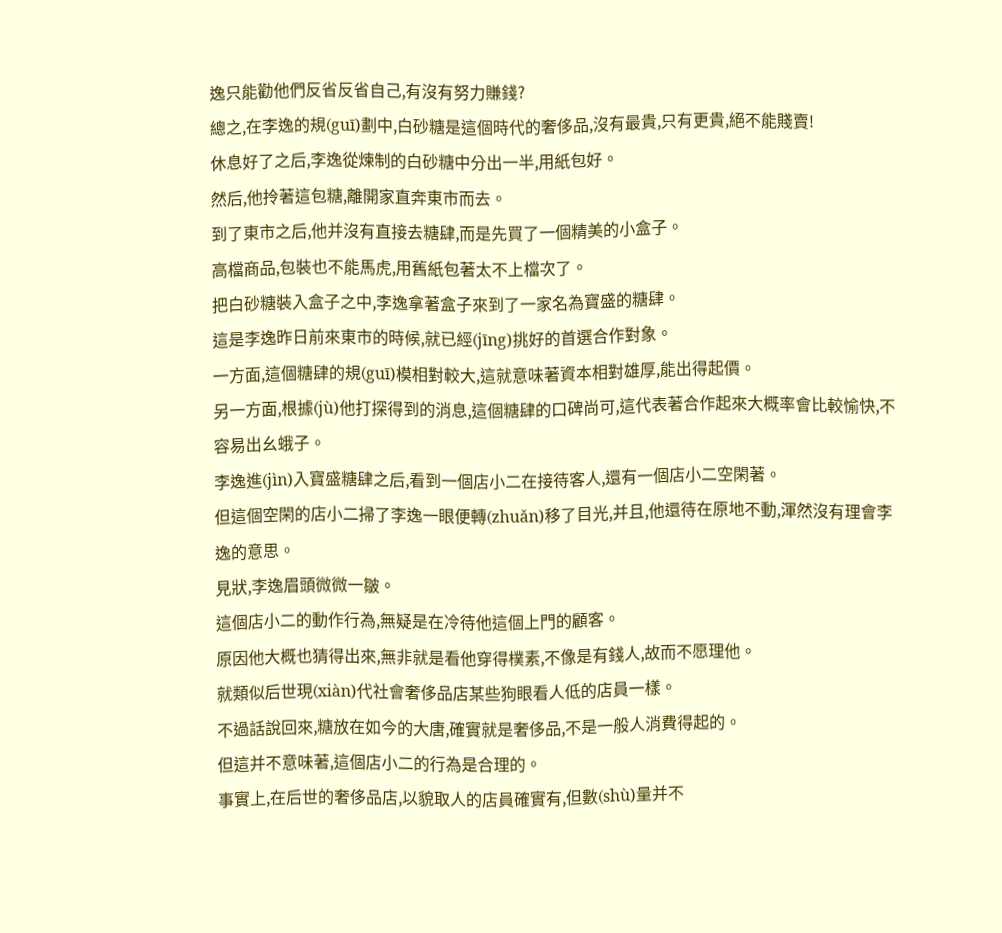逸只能勸他們反省反省自己,有沒有努力賺錢?
總之,在李逸的規(guī)劃中,白砂糖是這個時代的奢侈品,沒有最貴,只有更貴,絕不能賤賣!
休息好了之后,李逸從煉制的白砂糖中分出一半,用紙包好。
然后,他拎著這包糖,離開家直奔東市而去。
到了東市之后,他并沒有直接去糖肆,而是先買了一個精美的小盒子。
高檔商品,包裝也不能馬虎,用舊紙包著太不上檔次了。
把白砂糖裝入盒子之中,李逸拿著盒子來到了一家名為寶盛的糖肆。
這是李逸昨日前來東市的時候,就已經(jīng)挑好的首選合作對象。
一方面,這個糖肆的規(guī)模相對較大,這就意味著資本相對雄厚,能出得起價。
另一方面,根據(jù)他打探得到的消息,這個糖肆的口碑尚可,這代表著合作起來大概率會比較愉快,不容易出幺蛾子。
李逸進(jìn)入寶盛糖肆之后,看到一個店小二在接待客人,還有一個店小二空閑著。
但這個空閑的店小二掃了李逸一眼便轉(zhuǎn)移了目光,并且,他還待在原地不動,渾然沒有理會李逸的意思。
見狀,李逸眉頭微微一皺。
這個店小二的動作行為,無疑是在冷待他這個上門的顧客。
原因他大概也猜得出來,無非就是看他穿得樸素,不像是有錢人,故而不愿理他。
就類似后世現(xiàn)代社會奢侈品店某些狗眼看人低的店員一樣。
不過話說回來,糖放在如今的大唐,確實就是奢侈品,不是一般人消費得起的。
但這并不意味著,這個店小二的行為是合理的。
事實上,在后世的奢侈品店,以貌取人的店員確實有,但數(shù)量并不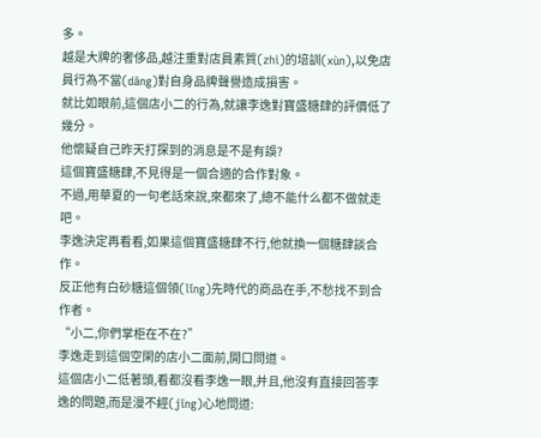多。
越是大牌的奢侈品,越注重對店員素質(zhì)的培訓(xùn),以免店員行為不當(dāng)對自身品牌聲譽造成損害。
就比如眼前,這個店小二的行為,就讓李逸對寶盛糖肆的評價低了幾分。
他懷疑自己昨天打探到的消息是不是有誤?
這個寶盛糖肆,不見得是一個合適的合作對象。
不過,用華夏的一句老話來說,來都來了,總不能什么都不做就走吧。
李逸決定再看看,如果這個寶盛糖肆不行,他就換一個糖肆談合作。
反正他有白砂糖這個領(lǐng)先時代的商品在手,不愁找不到合作者。
“小二,你們掌柜在不在?”
李逸走到這個空閑的店小二面前,開口問道。
這個店小二低著頭,看都沒看李逸一眼,并且,他沒有直接回答李逸的問題,而是漫不經(jīng)心地問道: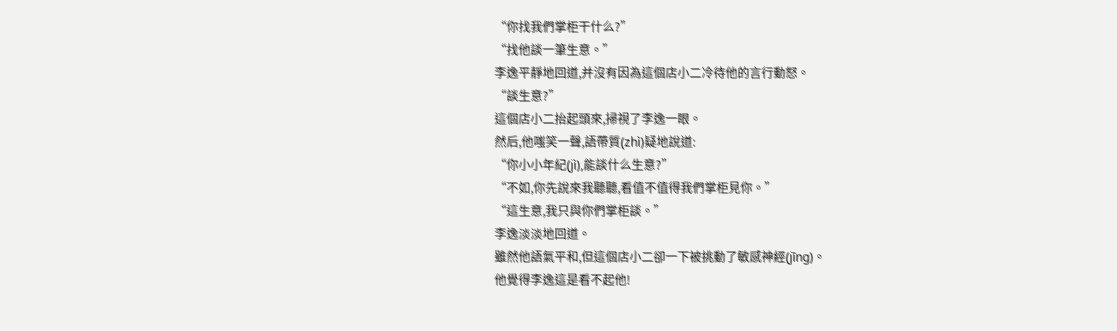“你找我們掌柜干什么?”
“找他談一筆生意。”
李逸平靜地回道,并沒有因為這個店小二冷待他的言行動怒。
“談生意?”
這個店小二抬起頭來,掃視了李逸一眼。
然后,他嗤笑一聲,語帶質(zhì)疑地說道:
“你小小年紀(jì),能談什么生意?”
“不如,你先說來我聽聽,看值不值得我們掌柜見你。”
“這生意,我只與你們掌柜談。”
李逸淡淡地回道。
雖然他語氣平和,但這個店小二卻一下被挑動了敏感神經(jīng)。
他覺得李逸這是看不起他!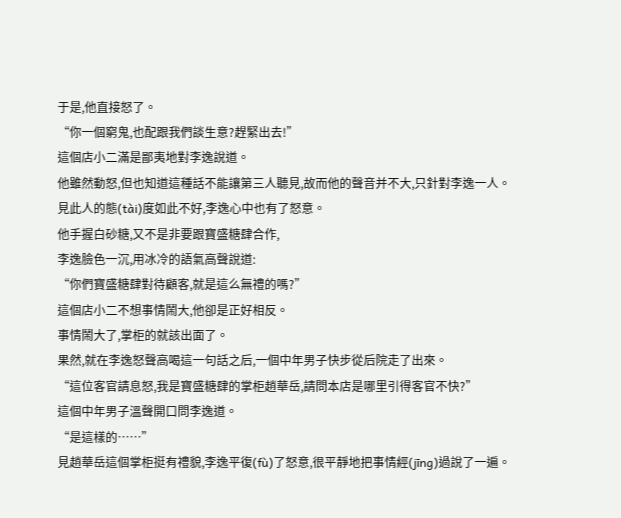于是,他直接怒了。
“你一個窮鬼,也配跟我們談生意?趕緊出去!”
這個店小二滿是鄙夷地對李逸說道。
他雖然動怒,但也知道這種話不能讓第三人聽見,故而他的聲音并不大,只針對李逸一人。
見此人的態(tài)度如此不好,李逸心中也有了怒意。
他手握白砂糖,又不是非要跟寶盛糖肆合作,
李逸臉色一沉,用冰冷的語氣高聲說道:
“你們寶盛糖肆對待顧客,就是這么無禮的嗎?”
這個店小二不想事情鬧大,他卻是正好相反。
事情鬧大了,掌柜的就該出面了。
果然,就在李逸怒聲高喝這一句話之后,一個中年男子快步從后院走了出來。
“這位客官請息怒,我是寶盛糖肆的掌柜趙華岳,請問本店是哪里引得客官不快?”
這個中年男子溫聲開口問李逸道。
“是這樣的……”
見趙華岳這個掌柜挺有禮貌,李逸平復(fù)了怒意,很平靜地把事情經(jīng)過說了一遍。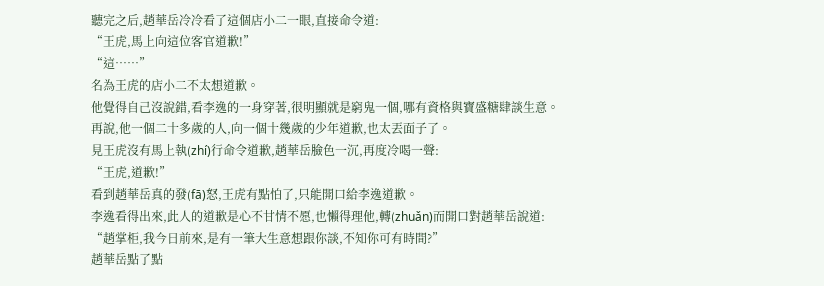聽完之后,趙華岳冷冷看了這個店小二一眼,直接命令道:
“王虎,馬上向這位客官道歉!”
“這……”
名為王虎的店小二不太想道歉。
他覺得自己沒說錯,看李逸的一身穿著,很明顯就是窮鬼一個,哪有資格與寶盛糖肆談生意。
再說,他一個二十多歲的人,向一個十幾歲的少年道歉,也太丟面子了。
見王虎沒有馬上執(zhí)行命令道歉,趙華岳臉色一沉,再度冷喝一聲:
“王虎,道歉!”
看到趙華岳真的發(fā)怒,王虎有點怕了,只能開口給李逸道歉。
李逸看得出來,此人的道歉是心不甘情不愿,也懶得理他,轉(zhuǎn)而開口對趙華岳說道:
“趙掌柜,我今日前來,是有一筆大生意想跟你談,不知你可有時間?”
趙華岳點了點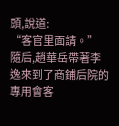頭,說道:
“客官里面請。”
隨后,趙華岳帶著李逸來到了商鋪后院的專用會客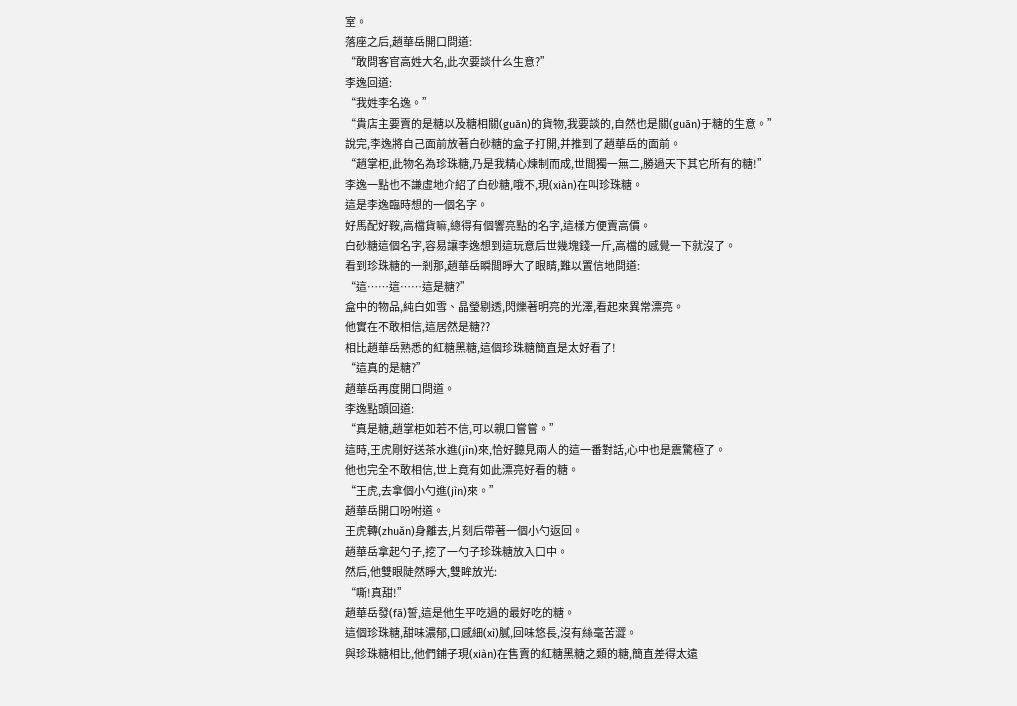室。
落座之后,趙華岳開口問道:
“敢問客官高姓大名,此次要談什么生意?”
李逸回道:
“我姓李名逸。”
“貴店主要賣的是糖以及糖相關(guān)的貨物,我要談的,自然也是關(guān)于糖的生意。”
說完,李逸將自己面前放著白砂糖的盒子打開,并推到了趙華岳的面前。
“趙掌柜,此物名為珍珠糖,乃是我精心煉制而成,世間獨一無二,勝過天下其它所有的糖!”
李逸一點也不謙虛地介紹了白砂糖,哦不,現(xiàn)在叫珍珠糖。
這是李逸臨時想的一個名字。
好馬配好鞍,高檔貨嘛,總得有個響亮點的名字,這樣方便賣高價。
白砂糖這個名字,容易讓李逸想到這玩意后世幾塊錢一斤,高檔的感覺一下就沒了。
看到珍珠糖的一剎那,趙華岳瞬間睜大了眼睛,難以置信地問道:
“這……這……這是糖?”
盒中的物品,純白如雪、晶瑩剔透,閃爍著明亮的光澤,看起來異常漂亮。
他實在不敢相信,這居然是糖??
相比趙華岳熟悉的紅糖黑糖,這個珍珠糖簡直是太好看了!
“這真的是糖?”
趙華岳再度開口問道。
李逸點頭回道:
“真是糖,趙掌柜如若不信,可以親口嘗嘗。”
這時,王虎剛好送茶水進(jìn)來,恰好聽見兩人的這一番對話,心中也是震驚極了。
他也完全不敢相信,世上竟有如此漂亮好看的糖。
“王虎,去拿個小勺進(jìn)來。”
趙華岳開口吩咐道。
王虎轉(zhuǎn)身離去,片刻后帶著一個小勺返回。
趙華岳拿起勺子,挖了一勺子珍珠糖放入口中。
然后,他雙眼陡然睜大,雙眸放光:
“嘶!真甜!”
趙華岳發(fā)誓,這是他生平吃過的最好吃的糖。
這個珍珠糖,甜味濃郁,口感細(xì)膩,回味悠長,沒有絲毫苦澀。
與珍珠糖相比,他們鋪子現(xiàn)在售賣的紅糖黑糖之類的糖,簡直差得太遠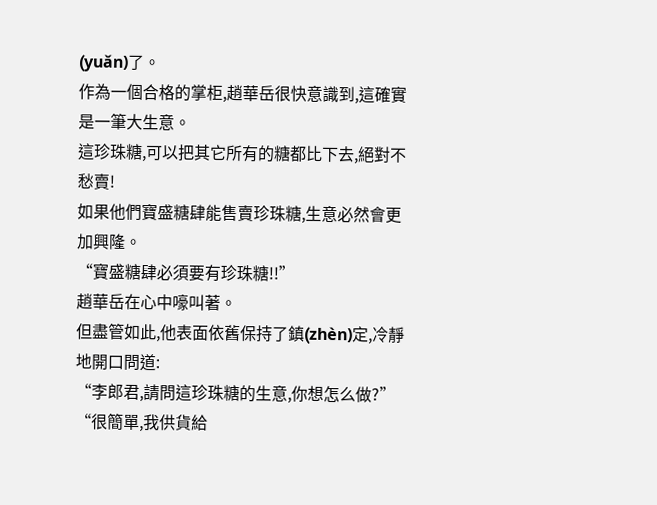(yuǎn)了。
作為一個合格的掌柜,趙華岳很快意識到,這確實是一筆大生意。
這珍珠糖,可以把其它所有的糖都比下去,絕對不愁賣!
如果他們寶盛糖肆能售賣珍珠糖,生意必然會更加興隆。
“寶盛糖肆必須要有珍珠糖!!”
趙華岳在心中嚎叫著。
但盡管如此,他表面依舊保持了鎮(zhèn)定,冷靜地開口問道:
“李郎君,請問這珍珠糖的生意,你想怎么做?”
“很簡單,我供貨給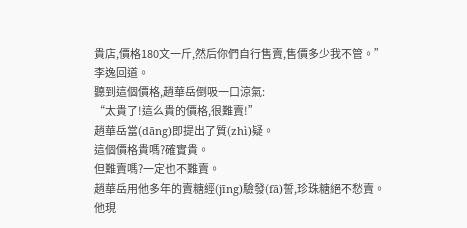貴店,價格180文一斤,然后你們自行售賣,售價多少我不管。”
李逸回道。
聽到這個價格,趙華岳倒吸一口涼氣:
“太貴了!這么貴的價格,很難賣!”
趙華岳當(dāng)即提出了質(zhì)疑。
這個價格貴嗎?確實貴。
但難賣嗎?一定也不難賣。
趙華岳用他多年的賣糖經(jīng)驗發(fā)誓,珍珠糖絕不愁賣。
他現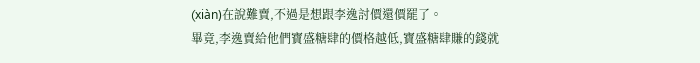(xiàn)在說難賣,不過是想跟李逸討價還價罷了。
畢竟,李逸賣給他們寶盛糖肆的價格越低,寶盛糖肆賺的錢就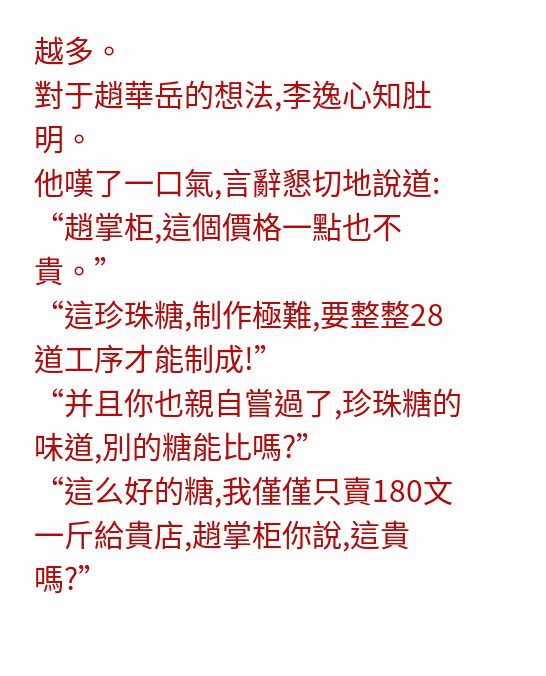越多。
對于趙華岳的想法,李逸心知肚明。
他嘆了一口氣,言辭懇切地說道:
“趙掌柜,這個價格一點也不貴。”
“這珍珠糖,制作極難,要整整28道工序才能制成!”
“并且你也親自嘗過了,珍珠糖的味道,別的糖能比嗎?”
“這么好的糖,我僅僅只賣180文一斤給貴店,趙掌柜你說,這貴嗎?”